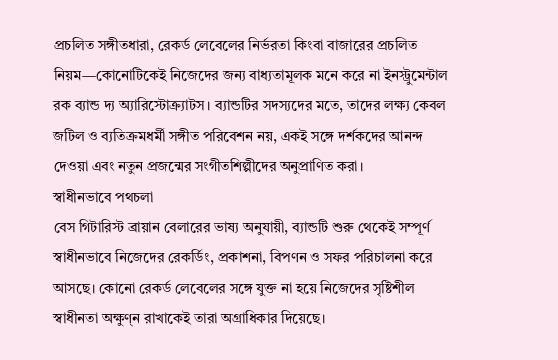প্রচলিত সঙ্গীতধারা, রেকর্ড লেবেলের নির্ভরতা কিংবা বাজারের প্রচলিত নিয়ম—কোনোটিকেই নিজেদের জন্য বাধ্যতামূলক মনে করে না ইনস্ট্রুমেন্টাল রক ব্যান্ড দ্য অ্যারিস্টোক্র্যাটস। ব্যান্ডটির সদস্যদের মতে, তাদের লক্ষ্য কেবল জটিল ও ব্যতিক্রমধর্মী সঙ্গীত পরিবেশন নয়, একই সঙ্গে দর্শকদের আনন্দ দেওয়া এবং নতুন প্রজন্মের সংগীতশিল্পীদের অনুপ্রাণিত করা।
স্বাধীনভাবে পথচলা
বেস গিটারিস্ট ব্রায়ান বেলারের ভাষ্য অনুযায়ী, ব্যান্ডটি শুরু থেকেই সম্পূর্ণ স্বাধীনভাবে নিজেদের রেকর্ডিং, প্রকাশনা, বিপণন ও সফর পরিচালনা করে আসছে। কোনো রেকর্ড লেবেলের সঙ্গে যুক্ত না হয়ে নিজেদের সৃষ্টিশীল স্বাধীনতা অক্ষুণ্ন রাখাকেই তারা অগ্রাধিকার দিয়েছে।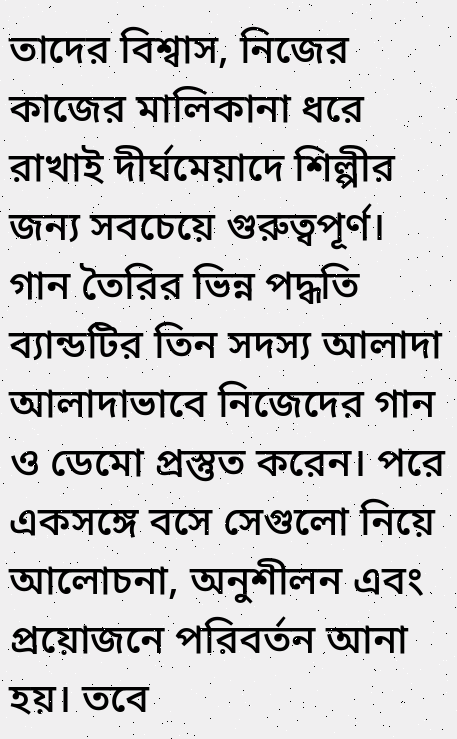তাদের বিশ্বাস, নিজের কাজের মালিকানা ধরে রাখাই দীর্ঘমেয়াদে শিল্পীর জন্য সবচেয়ে গুরুত্বপূর্ণ।
গান তৈরির ভিন্ন পদ্ধতি
ব্যান্ডটির তিন সদস্য আলাদা আলাদাভাবে নিজেদের গান ও ডেমো প্রস্তুত করেন। পরে একসঙ্গে বসে সেগুলো নিয়ে আলোচনা, অনুশীলন এবং প্রয়োজনে পরিবর্তন আনা হয়। তবে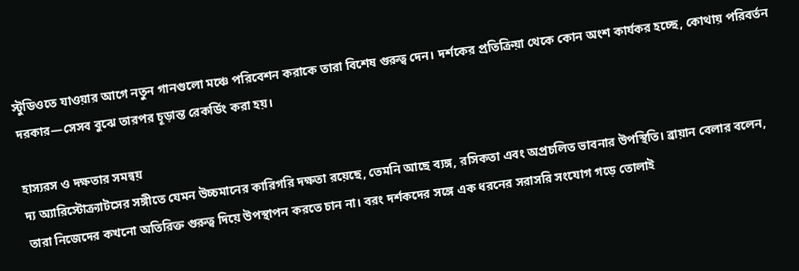স্টুডিওতে যাওয়ার আগে নতুন গানগুলো মঞ্চে পরিবেশন করাকে তারা বিশেষ গুরুত্ব দেন। দর্শকের প্রতিক্রিয়া থেকে কোন অংশ কার্যকর হচ্ছে, কোথায় পরিবর্তন দরকার—সেসব বুঝে তারপর চূড়ান্ত রেকর্ডিং করা হয়।

হাস্যরস ও দক্ষতার সমন্বয়
দ্য অ্যারিস্টোক্র্যাটসের সঙ্গীতে যেমন উচ্চমানের কারিগরি দক্ষতা রয়েছে, তেমনি আছে ব্যঙ্গ, রসিকতা এবং অপ্রচলিত ভাবনার উপস্থিতি। ব্রায়ান বেলার বলেন, তারা নিজেদের কখনো অতিরিক্ত গুরুত্ব দিয়ে উপস্থাপন করতে চান না। বরং দর্শকদের সঙ্গে এক ধরনের সরাসরি সংযোগ গড়ে তোলাই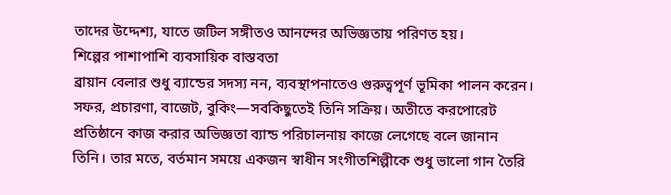তাদের উদ্দেশ্য, যাতে জটিল সঙ্গীতও আনন্দের অভিজ্ঞতায় পরিণত হয়।
শিল্পের পাশাপাশি ব্যবসায়িক বাস্তবতা
ব্রায়ান বেলার শুধু ব্যান্ডের সদস্য নন, ব্যবস্থাপনাতেও গুরুত্বপূর্ণ ভূমিকা পালন করেন। সফর, প্রচারণা, বাজেট, বুকিং—সবকিছুতেই তিনি সক্রিয়। অতীতে করপোরেট প্রতিষ্ঠানে কাজ করার অভিজ্ঞতা ব্যান্ড পরিচালনায় কাজে লেগেছে বলে জানান তিনি। তার মতে, বর্তমান সময়ে একজন স্বাধীন সংগীতশিল্পীকে শুধু ভালো গান তৈরি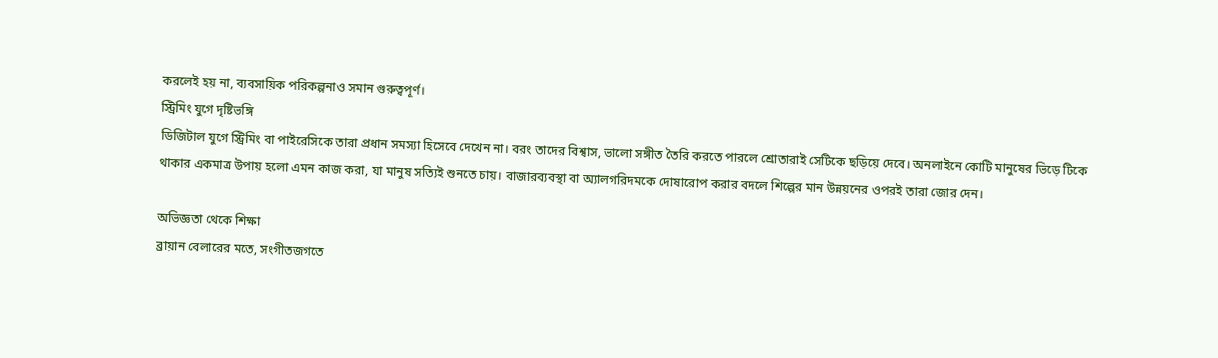করলেই হয় না, ব্যবসায়িক পরিকল্পনাও সমান গুরুত্বপূর্ণ।
স্ট্রিমিং যুগে দৃষ্টিভঙ্গি
ডিজিটাল যুগে স্ট্রিমিং বা পাইরেসিকে তারা প্রধান সমস্যা হিসেবে দেখেন না। বরং তাদের বিশ্বাস, ভালো সঙ্গীত তৈরি করতে পারলে শ্রোতারাই সেটিকে ছড়িয়ে দেবে। অনলাইনে কোটি মানুষের ভিড়ে টিকে থাকার একমাত্র উপায় হলো এমন কাজ করা, যা মানুষ সত্যিই শুনতে চায়। বাজারব্যবস্থা বা অ্যালগরিদমকে দোষারোপ করার বদলে শিল্পের মান উন্নয়নের ওপরই তারা জোর দেন।

অভিজ্ঞতা থেকে শিক্ষা
ব্রায়ান বেলারের মতে, সংগীতজগতে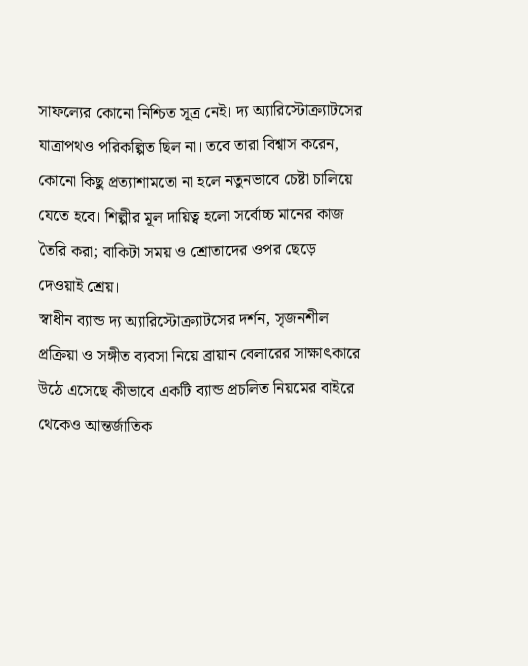সাফল্যের কোনো নিশ্চিত সূত্র নেই। দ্য অ্যারিস্টোক্র্যাটসের যাত্রাপথও পরিকল্পিত ছিল না। তবে তারা বিশ্বাস করেন, কোনো কিছু প্রত্যাশামতো না হলে নতুনভাবে চেষ্টা চালিয়ে যেতে হবে। শিল্পীর মূল দায়িত্ব হলো সর্বোচ্চ মানের কাজ তৈরি করা; বাকিটা সময় ও শ্রোতাদের ওপর ছেড়ে দেওয়াই শ্রেয়।
স্বাধীন ব্যান্ড দ্য অ্যারিস্টোক্র্যাটসের দর্শন, সৃজনশীল প্রক্রিয়া ও সঙ্গীত ব্যবসা নিয়ে ব্রায়ান বেলারের সাক্ষাৎকারে উঠে এসেছে কীভাবে একটি ব্যান্ড প্রচলিত নিয়মের বাইরে থেকেও আন্তর্জাতিক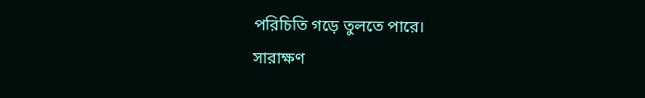পরিচিতি গড়ে তুলতে পারে।
সারাক্ষণ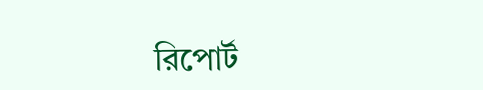রিপোর্ট